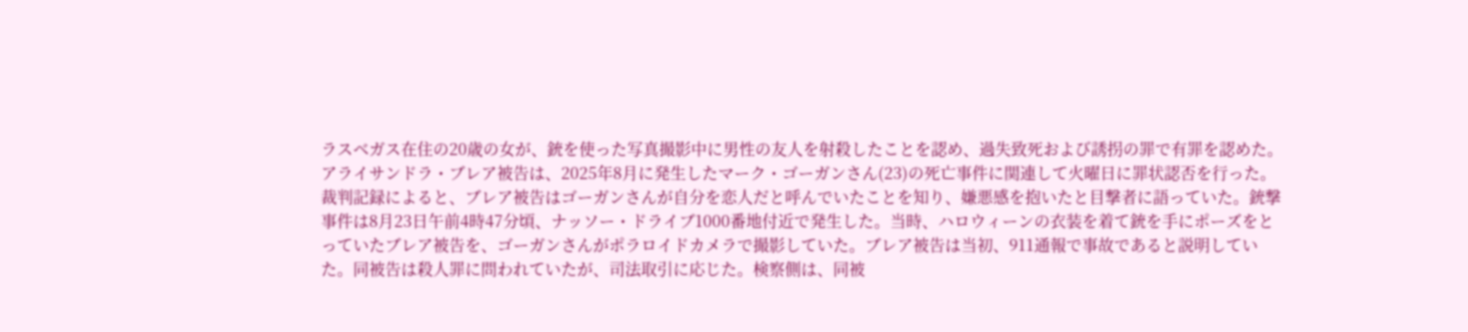ラスベガス在住の20歳の女が、銃を使った写真撮影中に男性の友人を射殺したことを認め、過失致死および誘拐の罪で有罪を認めた。
アライサンドラ・ブレア被告は、2025年8月に発生したマーク・ゴーガンさん(23)の死亡事件に関連して火曜日に罪状認否を行った。裁判記録によると、ブレア被告はゴーガンさんが自分を恋人だと呼んでいたことを知り、嫌悪感を抱いたと目撃者に語っていた。銃撃事件は8月23日午前4時47分頃、ナッソー・ドライブ1000番地付近で発生した。当時、ハロウィーンの衣装を着て銃を手にポーズをとっていたブレア被告を、ゴーガンさんがポラロイドカメラで撮影していた。ブレア被告は当初、911通報で事故であると説明していた。同被告は殺人罪に問われていたが、司法取引に応じた。検察側は、同被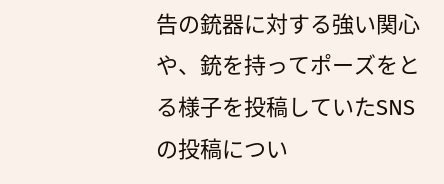告の銃器に対する強い関心や、銃を持ってポーズをとる様子を投稿していたSNSの投稿につい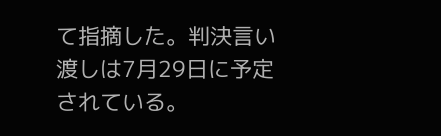て指摘した。判決言い渡しは7月29日に予定されている。